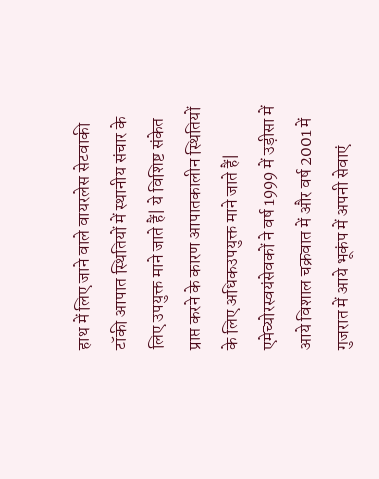हाथ में लिए जाने वाले वायरलेस सेटवाकी टॉकी आपात स्थितियों में स्थानीय संचार के लिए उपयुक्त माने जाते हैं| ये विशिष्ट संकेत प्राप्त करने के कारण आपातकालीन स्थितियों के लिए अधिकउपयुक्त माने जाते हैं|
एमेच्योरस्वयंसेवकों ने वर्ष 1999 में उड़ीसा में आये विशाल चक्रवात में और वर्ष 2001 में गुजरात में आये भूकंप में अपनी सेवाएं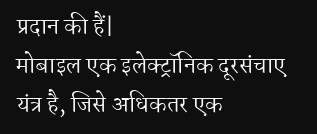प्रदान की हैं|
मोबाइल एक इलेक्ट्रॉनिक दूरसंचाए यंत्र है, जिसे अधिकतर एक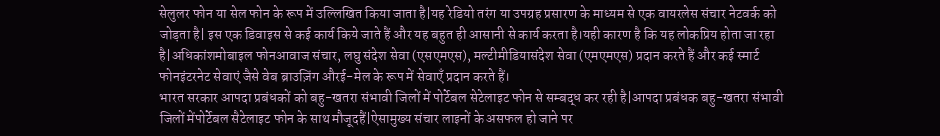सेलुलर फोन या सेल फोन के रूप में उल्लिखित किया जाता है|यह रेडियो तरंग या उपग्रह प्रसारण के माध्यम से एक वायरलेस संचार नेटवर्क को जोड़ता है| इस एक डिवाइस से कई कार्य किये जाते हैं और यह बहुत ही आसानी से कार्य करता है।यही कारण है कि यह लोकप्रिय होता जा रहा है|अधिकांशमोबाइल फोनआवाज संचार, लघु संदेश सेवा (एसएमएस), मल्टीमीडियासंदेश सेवा (एमएमएस) प्रदान करते हैं और कई स्मार्ट फोनइंटरनेट सेवाएं जैसे वेब ब्राउज़िंग औरई-मेल के रूप में सेवाएँ प्रदान करते हैं।
भारत सरकार आपदा प्रबंधकों को बहु-खतरा संभावी जिलों में पोर्टेबल सेटेलाइट फोन से सम्बद्ध कर रही है|आपदा प्रबंधक बहु-खतरा संभावी जिलों मेंपोर्टेबल सैटेलाइट फोन के साथ मौजूदहैं|ऐसामुख्य संचार लाइनों के असफल हो जाने पर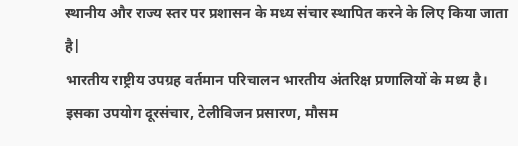स्थानीय और राज्य स्तर पर प्रशासन के मध्य संचार स्थापित करने के लिए किया जाता है|
भारतीय राष्ट्रीय उपग्रह वर्तमान परिचालन भारतीय अंतरिक्ष प्रणालियों के मध्य है। इसका उपयोग दूरसंचार, टेलीविजन प्रसारण, मौसम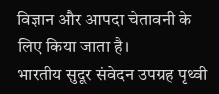विज्ञान और आपदा चेतावनी के लिए किया जाता है।
भारतीय सुदूर संवेदन उपग्रह पृथ्वी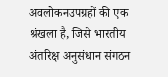अवलोकनउपग्रहों की एक श्रंखला है, जिसे भारतीय अंतरिक्ष अनुसंधान संगठन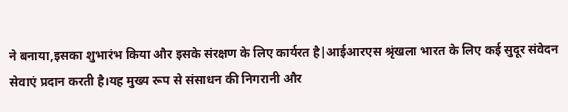ने बनाया,इसका शुभारंभ किया और इसके संरक्षण के लिए कार्यरत है|आईआरएस श्रृंखला भारत के लिए कई सुदूर संवेदन सेवाएं प्रदान करती है।यह मुख्य रूप से संसाधन की निगरानी और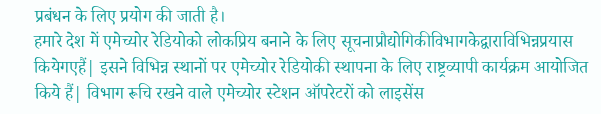प्रबंधन के लिए प्रयोग की जाती है।
हमारे देश में एमेच्योर रेडियोको लोकप्रिय बनाने के लिए सूचनाप्रौद्योगिकीविभागकेद्वाराविभिन्नप्रयास कियेगएहैं| इसने विभिन्न स्थानों पर एमेच्योर रेडियोकी स्थापना के लिए राष्ट्रव्यापी कार्यक्रम आयोजित किये हैं| विभाग रूचि रखने वाले एमेच्योर स्टेशन ऑपरेटरों को लाइसेंस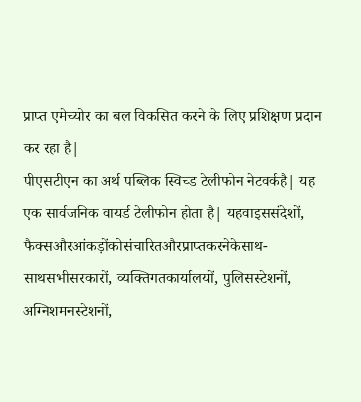प्राप्त एमेच्योर का बल विकसित करने के लिए प्रशिक्षण प्रदान कर रहा है|
पीएसटीएन का अर्थ पब्लिक स्विच्ड टेलीफोन नेटवर्कहै| यह एक सार्वजनिक वायर्ड टेलीफोन होता है| यहवाइससंदेशों, फैक्सऔरआंकड़ोंकोसंचारितऔरप्राप्तकरनेकेसाथ-साथसभीसरकारों, व्यक्तिगतकार्यालयों, पुलिसस्टेशनों, अग्निशमनस्टेशनों,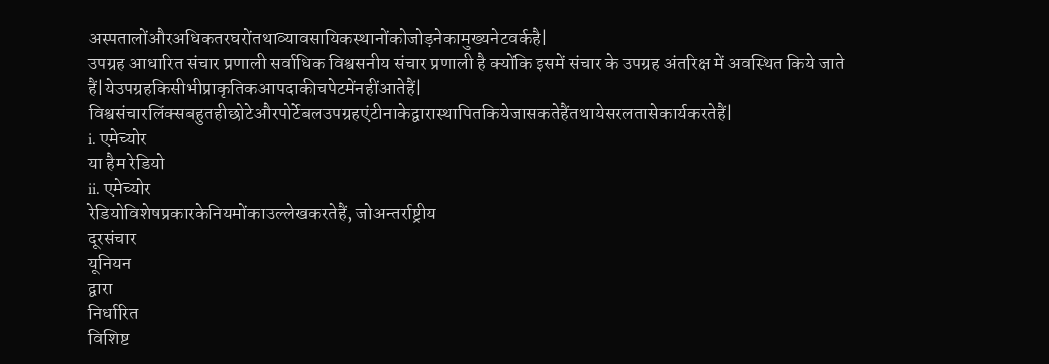अस्पतालोंऔरअधिकतरघरोंतथाव्यावसायिकस्थानोंकोजोड़नेकामुख्यनेटवर्कहै|
उपग्रह आधारित संचार प्रणाली सर्वाधिक विश्वसनीय संचार प्रणाली है क्योंकि इसमें संचार के उपग्रह अंतरिक्ष में अवस्थित किये जाते हैं|येउपग्रहकिसीभीप्राकृतिकआपदाकीचपेटमेंनहींआतेहैं| विश्वसंचारलिंक्सबहुतहीछोटेऔरपोर्टेबलउपग्रहएंटीनाकेद्वारास्थापितकियेजासकतेहैंतथायेसरलतासेकार्यकरतेहैं|
i. एमेच्योर
या हैम रेडियो
ii. एमेच्योर
रेडियोविशेषप्रकारकेनियमोंकाउल्लेखकरतेहैं, जोअन्तर्राष्ट्रीय
दूरसंचार
यूनियन
द्वारा
निर्धारित
विशिष्ट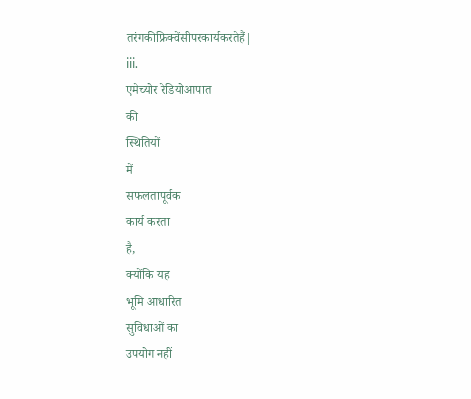तरंगकीफ्रिक्वेंसीपरकार्यकरतेहैं|
iii.
एमेच्योर रेडियोआपात
की
स्थितियों
में
सफलतापूर्वक
कार्य करता
है,
क्योंकि यह
भूमि आधारित
सुविधाओं का
उपयोग नहीं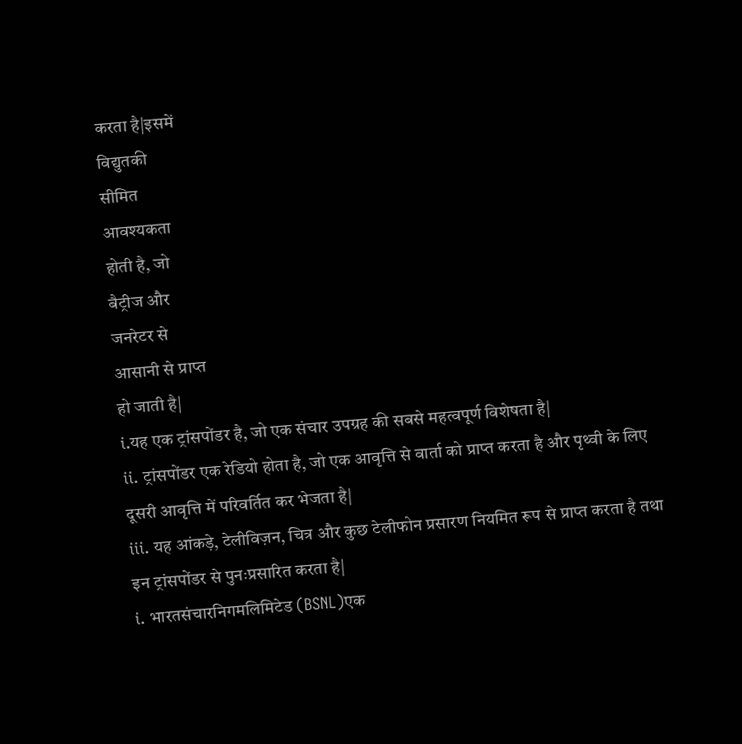करता है|इसमें
विद्युतकी
सीमित
आवश्यकता
होती है, जो
बैट्रीज और
जनरेटर से
आसानी से प्राप्त
हो जाती है|
i.यह एक ट्रांसपोंडर है, जो एक संचार उपग्रह की सबसे महत्वपूर्ण विशेषता है|
ii. ट्रांसपोंडर एक रेडियो होता है, जो एक आवृत्ति से वार्ता को प्राप्त करता है और पृथ्वी के लिए दूसरी आवृत्ति में परिवर्तित कर भेजता है|
iii. यह आंकड़े, टेलीविज़न, चित्र और कुछ टेलीफोन प्रसारण नियमित रूप से प्राप्त करता है तथा इन ट्रांसपोंडर से पुनःप्रसारित करता है|
i. भारतसंचारनिगमलिमिटेड (BSNL)एक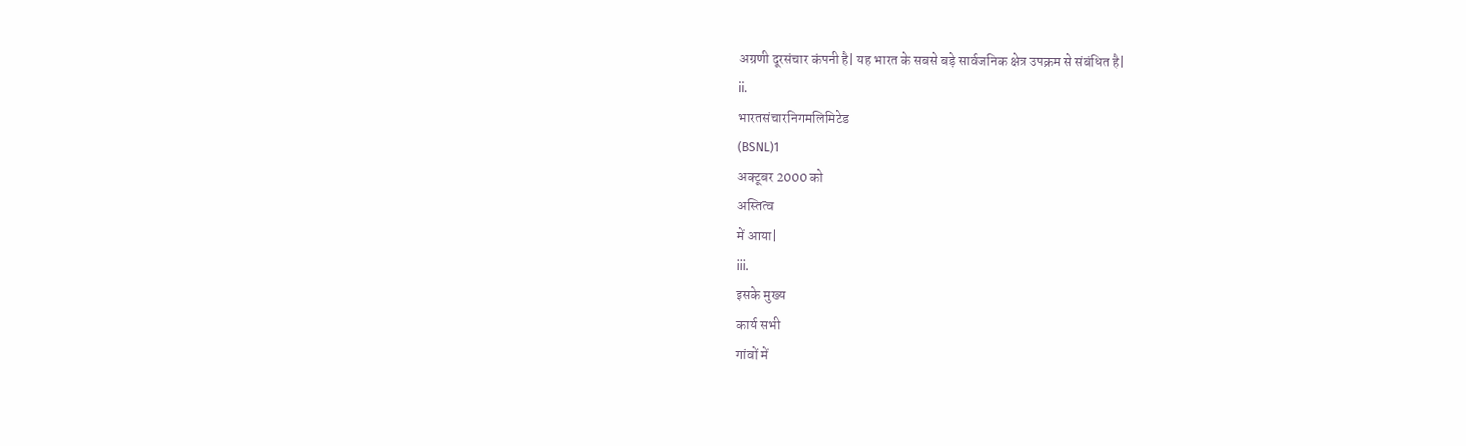अग्रणी दूरसंचार कंपनी है| यह भारत के सबसे बड़े सार्वजनिक क्षेत्र उपक्रम से संबंधित है|
ii.
भारतसंचारनिगमलिमिटेड
(BSNL)1
अक्टूबर 2000 को
अस्तित्व
में आया|
iii.
इसके मुख्य
कार्य सभी
गांवों में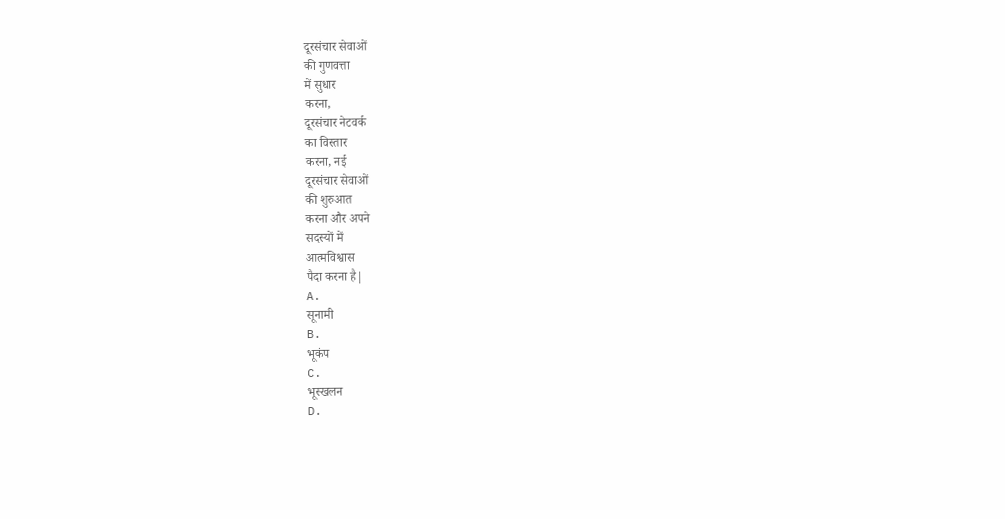दूरसंचार सेवाओं
की गुणवत्ता
में सुधार
करना,
दूरसंचार नेटवर्क
का विस्तार
करना, नई
दूरसंचार सेवाओं
की शुरुआत
करना और अपने
सदस्यों में
आत्मविश्वास
पैदा करना है|
A.
सूनामी
B.
भूकंप
C.
भूस्खलन
D.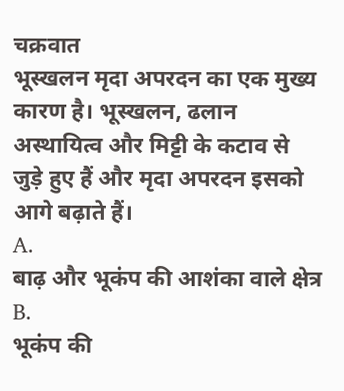चक्रवात
भूस्खलन मृदा अपरदन का एक मुख्य कारण है। भूस्खलन, ढलान अस्थायित्व और मिट्टी के कटाव से जुड़े हुए हैं और मृदा अपरदन इसको आगे बढ़ाते हैं।
A.
बाढ़ और भूकंप की आशंका वाले क्षेत्र
B.
भूकंप की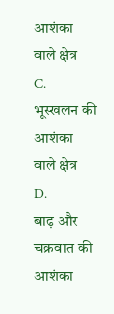आशंका वाले क्षेत्र
C.
भूस्खलन की आशंका वाले क्षेत्र
D.
बाढ़ और चक्रवात की आशंका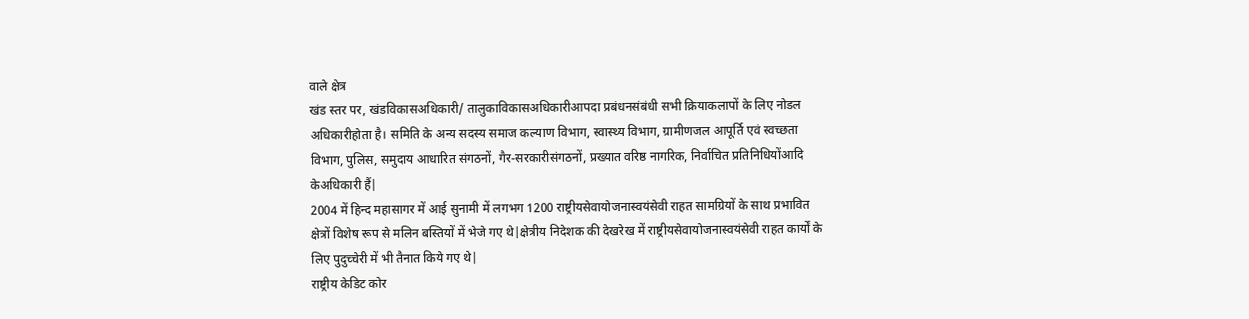वाले क्षेत्र
खंड स्तर पर, खंडविकासअधिकारी/ तालुकाविकासअधिकारीआपदा प्रबंधनसंबंधी सभी क्रियाकलापों के लिए नोडल अधिकारीहोता है। समिति के अन्य सदस्य समाज कल्याण विभाग, स्वास्थ्य विभाग, ग्रामीणजल आपूर्ति एवं स्वच्छता विभाग, पुलिस, समुदाय आधारित संगठनों, गैर-सरकारीसंगठनों, प्रख्यात वरिष्ठ नागरिक, निर्वाचित प्रतिनिधियोंआदि केअधिकारी हैं|
2004 में हिन्द महासागर में आई सुनामी में लगभग 1200 राष्ट्रीयसेवायोजनास्वयंसेवी राहत सामग्रियों के साथ प्रभावित क्षेत्रों विशेष रूप से मलिन बस्तियों में भेजे गए थे|क्षेत्रीय निदेशक की देखरेख में राष्ट्रीयसेवायोजनास्वयंसेवी राहत कार्यों के लिए पुदुच्चेरी में भी तैनात किये गए थे|
राष्ट्रीय केडिट कोर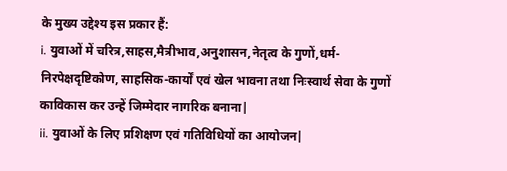के मुख्य उद्देश्य इस प्रकार हैं:
i. युवाओं में चरित्र,साहस,मैत्रीभाव,अनुशासन,नेतृत्व के गुणों,धर्म-निरपेक्षदृष्टिकोण, साहसिक-कार्यों एवं खेल भावना तथा निःस्वार्थ सेवा के गुणों काविकास कर उन्हें जिम्मेदार नागरिक बनाना|
ii. युवाओं के लिए प्रशिक्षण एवं गतिविधियों का आयोजन|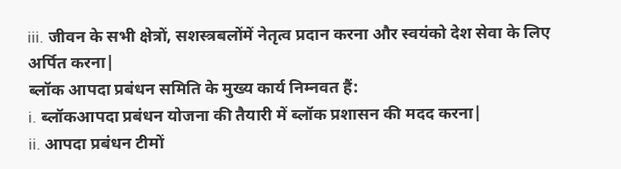iii. जीवन के सभी क्षेत्रों, सशस्त्रबलोंमें नेतृत्व प्रदान करना और स्वयंको देश सेवा के लिए अर्पित करना|
ब्लॉक आपदा प्रबंधन समिति के मुख्य कार्य निम्नवत हैं:
i. ब्लॉकआपदा प्रबंधन योजना की तैयारी में ब्लॉक प्रशासन की मदद करना|
ii. आपदा प्रबंधन टीमों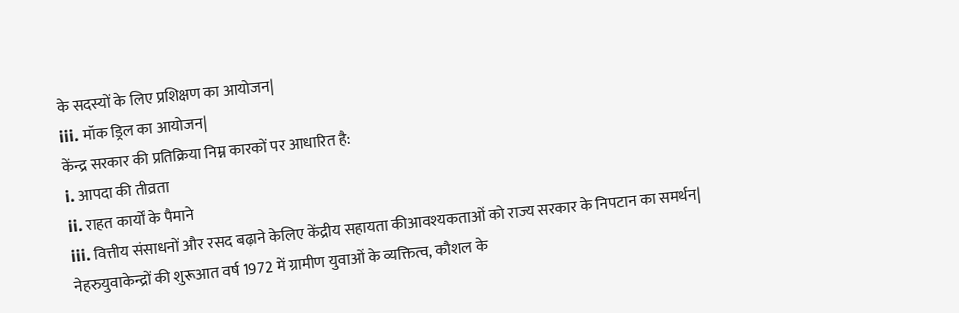के सदस्यों के लिए प्रशिक्षण का आयोजन|
iii. मॉक ड्रिल का आयोजन|
केंन्द्र सरकार की प्रतिक्रिया निम्न कारकों पर आधारित है:
i. आपदा की तीव्रता
ii. राहत कार्यों के पैमाने
iii. वित्तीय संसाधनों और रसद बढ़ाने केलिए केंद्रीय सहायता कीआवश्यकताओं को राज्य सरकार के निपटान का समर्थन|
नेहरुयुवाकेन्द्रों की शुरूआत वर्ष 1972 में ग्रामीण युवाओं के व्यक्तित्व, कौशल के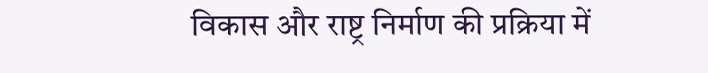विकास और राष्ट्र निर्माण की प्रक्रिया में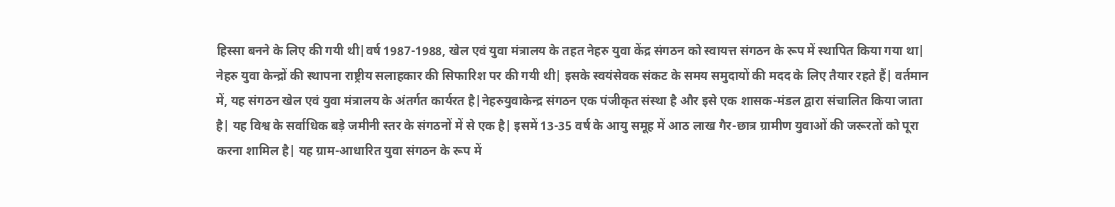हिस्सा बनने के लिए की गयी थी|वर्ष 1987-1988, खेल एवं युवा मंत्रालय के तहत नेहरु युवा केंद्र संगठन को स्वायत्त संगठन के रूप में स्थापित किया गया था| नेहरु युवा केन्द्रों की स्थापना राष्ट्रीय सलाहकार की सिफारिश पर की गयी थी| इसके स्वयंसेवक संकट के समय समुदायों की मदद के लिए तैयार रहते हैं| वर्तमान में, यह संगठन खेल एवं युवा मंत्रालय के अंतर्गत कार्यरत है|नेहरुयुवाकेन्द्र संगठन एक पंजीकृत संस्था है और इसे एक शासक-मंडल द्वारा संचालित किया जाता है| यह विश्व के सर्वाधिक बड़े जमीनी स्तर के संगठनों में से एक है| इसमें 13-35 वर्ष के आयु समूह में आठ लाख गैर-छात्र ग्रामीण युवाओं की जरूरतों को पूरा करना शामिल है| यह ग्राम-आधारित युवा संगठन के रूप में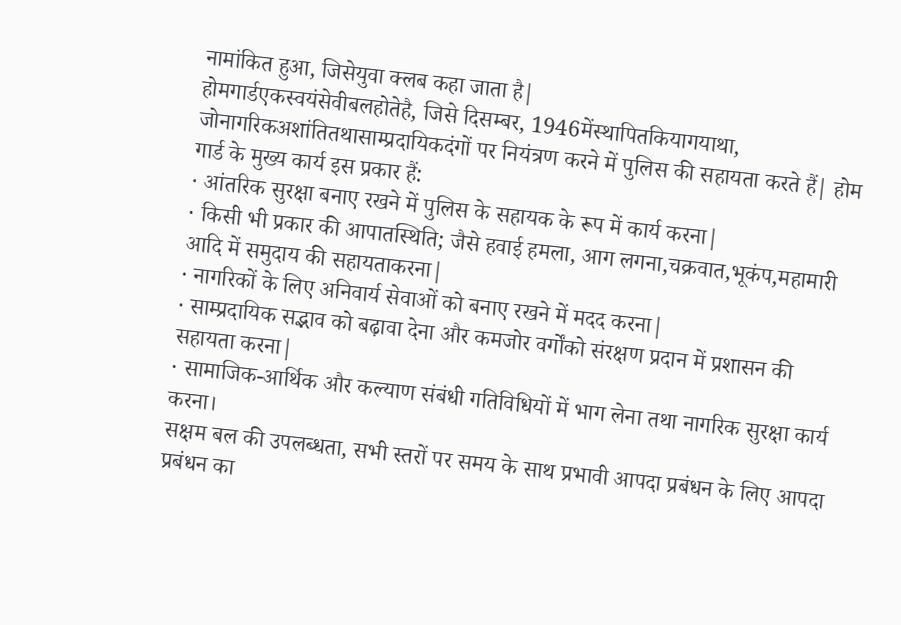नामांकित हुआ, जिसेयुवा क्लब कहा जाता है|
होमगार्डएकस्वयंसेवीबलहोतेहै, जिसे दिसम्बर, 1946मेंस्थापितकियागयाथा, जोनागरिकअशांतितथासाम्प्रदायिकदंगों पर नियंत्रण करने में पुलिस की सहायता करते हैं| होम गार्ड के मुख्य कार्य इस प्रकार हैं:
· आंतरिक सुरक्षा बनाए रखने में पुलिस के सहायक के रूप में कार्य करना|
· किसी भी प्रकार की आपातस्थिति; जैसे हवाई हमला, आग लगना,चक्रवात,भूकंप,महामारी आदि में समुदाय की सहायताकरना|
· नागरिकों के लिए अनिवार्य सेवाओं को बनाए रखने में मदद करना|
· साम्प्रदायिक सद्भाव को बढ़ावा देना और कमजोर वर्गोंको संरक्षण प्रदान में प्रशासन की सहायता करना|
· सामाजिक-आर्थिक और कल्याण संबंधी गतिविधियों में भाग लेना तथा नागरिक सुरक्षा कार्य करना।
सक्षम बल की उपलब्धता, सभी स्तरों पर समय के साथ प्रभावी आपदा प्रबंधन के लिए आपदा प्रबंधन का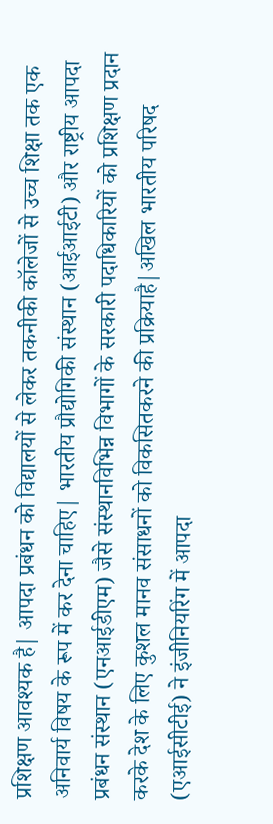प्रशिक्षण आवश्यक है| आपदा प्रबंधन को विद्यालयों से लेकर तकनीकी कॉलेजों से उच्च शिक्षा तक एक अनिवार्य विषय के रूप में कर देना चाहिए| भारतीय प्रौद्योगिकी संस्थान (आईआईटी) और राष्ट्रीय आपदा प्रबंधन संस्थान (एनआईडीएम) जैसे संस्थानविभिन्न विभागों के सरकारी पदाधिकारियों को प्रशिक्षण प्रदान करके देश के लिए कुशल मानव संसाधनों को विकसितकरने की प्रक्रियाहै|अखिल भारतीय परिषद (एआईसीटीई) ने इंजीनियरिंग में आपदा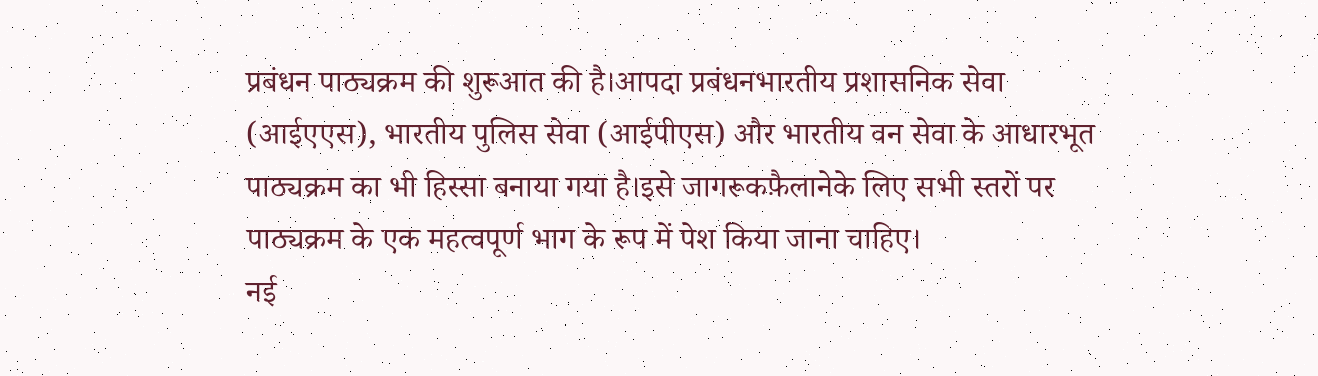प्रबंधन पाठ्यक्रम की शुरूआत की है।आपदा प्रबंधनभारतीय प्रशासनिक सेवा (आईएएस), भारतीय पुलिस सेवा (आईपीएस) और भारतीय वन सेवा के आधारभूत पाठ्यक्रम का भी हिस्सा बनाया गया है।इसे जागरूकफ़ैलानेके लिए सभी स्तरों पर पाठ्यक्रम के एक महत्वपूर्ण भाग के रूप में पेश किया जाना चाहिए।
नई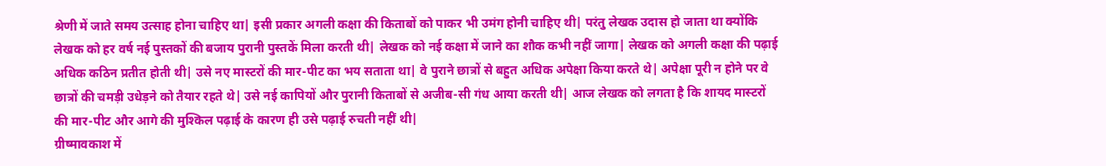श्रेणी में जाते समय उत्साह होना चाहिए था| इसी प्रकार अगली कक्षा की किताबों को पाकर भी उमंग होनी चाहिए थी| परंतु लेखक उदास हो जाता था क्योंकि लेखक को हर वर्ष नई पुस्तकों की बजाय पुरानी पुस्तकें मिला करती थी| लेखक को नई कक्षा में जाने का शौक कभी नहीं जागा| लेखक को अगली कक्षा की पढ़ाई अधिक कठिन प्रतीत होती थी| उसे नए मास्टरों की मार-पीट का भय सताता था| वे पुराने छात्रों से बहुत अधिक अपेक्षा किया करते थे| अपेक्षा पूरी न होने पर वे छात्रों की चमड़ी उधेड़ने को तैयार रहते थे| उसे नई कापियों और पुरानी किताबों से अजीब-सी गंध आया करती थी| आज लेखक को लगता है कि शायद मास्टरों की मार-पीट और आगे की मुश्किल पढ़ाई के कारण ही उसे पढ़ाई रुचती नहीं थी|
ग्रीष्मावकाश में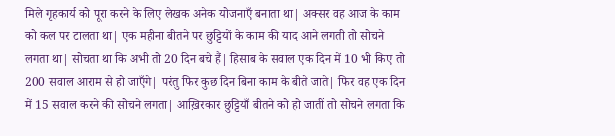मिले गृहकार्य को पूरा करने के लिए लेखक अनेक योजनाएँ बनाता था| अक्सर वह आज के काम को कल पर टालता था| एक महीना बीतने पर छुट्टियों के काम की याद आने लगती तो सोचने लगता था| सोचता था कि अभी तो 20 दिन बचे हैं| हिसाब के सवाल एक दिन में 10 भी किए तो 200 सवाल आराम से हो जाएँगे| परंतु फिर कुछ दिन बिना काम के बीते जाते| फिर वह एक दिन में 15 सवाल करने की सोचने लगता| आख़िरकार छुट्टियाँ बीतने को हो जातीं तो सोचने लगता कि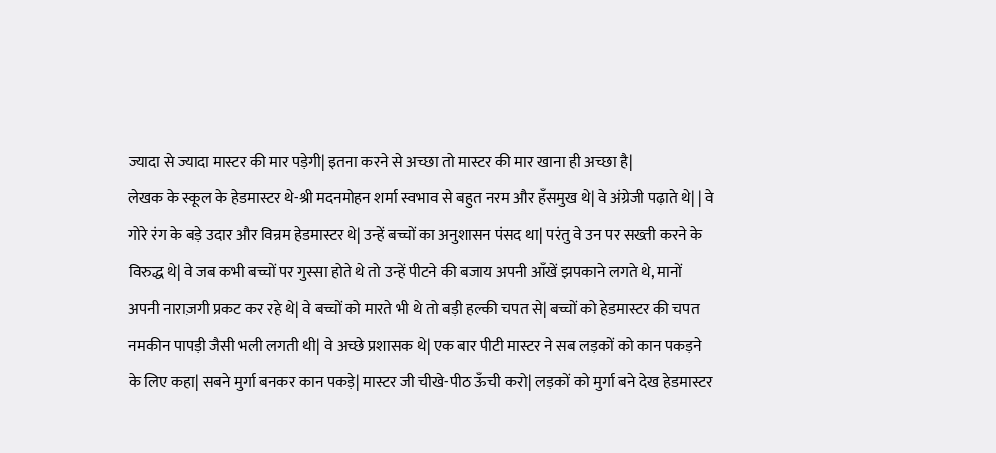ज्यादा से ज्यादा मास्टर की मार पड़ेगी| इतना करने से अच्छा तो मास्टर की मार खाना ही अच्छा है|
लेखक के स्कूल के हेडमास्टर थे-श्री मदनमोहन शर्मा स्वभाव से बहुत नरम और हँसमुख थे| वे अंग्रेजी पढ़ाते थे| | वे गोरे रंग के बड़े उदार और विन्रम हेडमास्टर थे| उन्हें बच्चों का अनुशासन पंसद था| परंतु वे उन पर सख्ती करने के विरुद्ध थे| वे जब कभी बच्चों पर गुस्सा होते थे तो उन्हें पीटने की बजाय अपनी आँखें झपकाने लगते थे, मानों अपनी नाराज़गी प्रकट कर रहे थे| वे बच्चों को मारते भी थे तो बड़ी हल्की चपत से| बच्चों को हेडमास्टर की चपत नमकीन पापड़ी जैसी भली लगती थी| वे अच्छे प्रशासक थे| एक बार पीटी मास्टर ने सब लड़कों को कान पकड़ने के लिए कहा| सबने मुर्गा बनकर कान पकड़े| मास्टर जी चीखे-पीठ ऊँची करो| लड़कों को मुर्गा बने देख हेडमास्टर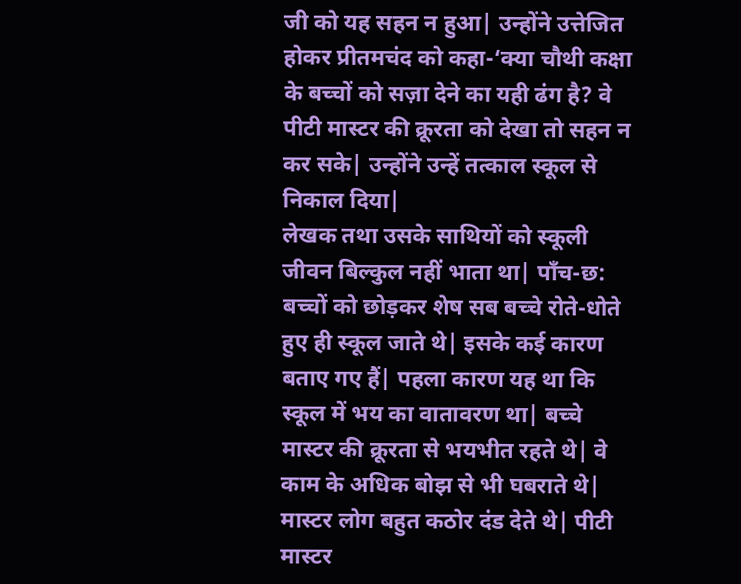जी को यह सहन न हुआ| उन्होंने उत्तेजित होकर प्रीतमचंद को कहा-‘क्या चौथी कक्षा के बच्चों को सज़ा देने का यही ढंग है? वे पीटी मास्टर की क्रूरता को देखा तो सहन न कर सके| उन्होंने उन्हें तत्काल स्कूल से निकाल दिया|
लेखक तथा उसके साथियों को स्कूली जीवन बिल्कुल नहीं भाता था| पाँच-छ: बच्चों को छोड़कर शेष सब बच्चे रोते-धोते हुए ही स्कूल जाते थे| इसके कई कारण बताए गए हैं| पहला कारण यह था कि स्कूल में भय का वातावरण था| बच्चे मास्टर की क्रूरता से भयभीत रहते थे| वे काम के अधिक बोझ से भी घबराते थे| मास्टर लोग बहुत कठोर दंड देते थे| पीटी मास्टर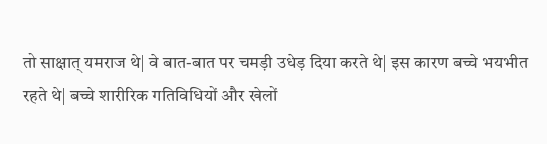तो साक्षात् यमराज थे| वे बात-बात पर चमड़ी उधेड़ दिया करते थे| इस कारण बच्चे भयभीत रहते थे| बच्चे शारीरिक गतिविधियों और खेलों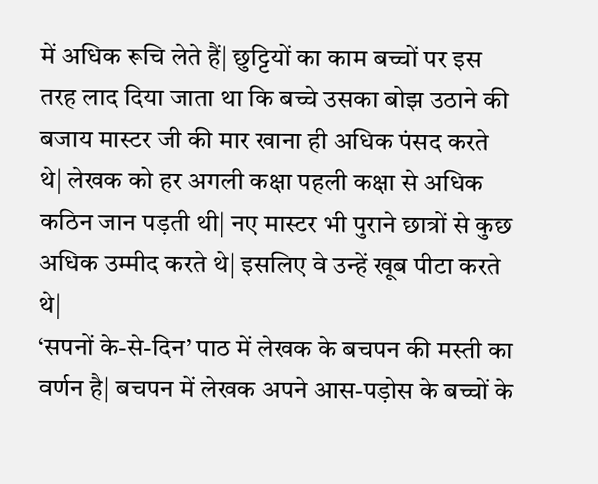में अधिक रूचि लेते हैं| छुट्टियों का काम बच्चों पर इस तरह लाद दिया जाता था कि बच्चे उसका बोझ उठाने की बजाय मास्टर जी की मार खाना ही अधिक पंसद करते थे| लेखक को हर अगली कक्षा पहली कक्षा से अधिक कठिन जान पड़ती थी| नए मास्टर भी पुराने छात्रों से कुछ अधिक उम्मीद करते थे| इसलिए वे उन्हें खूब पीटा करते थे|
‘सपनों के-से-दिन’ पाठ में लेखक के बचपन की मस्ती का वर्णन है| बचपन में लेखक अपने आस-पड़ोस के बच्चों के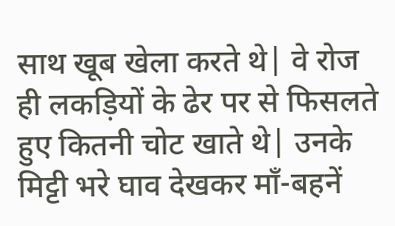साथ खूब खेला करते थे| वे रोज ही लकड़ियों के ढेर पर से फिसलते हुए कितनी चोट खाते थे| उनके मिट्टी भरे घाव देखकर माँ-बहनें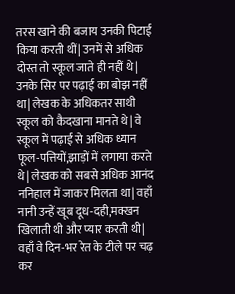तरस खाने की बजाय उनकी पिटाई किया करती थीं| उनमें से अधिक दोस्त तो स्कूल जाते ही नहीं थे| उनके सिर पर पढ़ाई का बोझ नहीं था| लेखक के अधिकतर साथी स्कूल को कैदखाना मानते थे| वे स्कूल में पढ़ाई से अधिक ध्यान फूल-पत्तियों,झाड़ों में लगाया करते थे| लेखक को सबसे अधिक आनंद ननिहाल में जाकर मिलता था| वहाँ नानी उन्हें खूब दूध-दही,मक्खन खिलाती थी और प्यार करती थी| वहाँ वे दिन-भर रेत के टीले पर चढ़ कर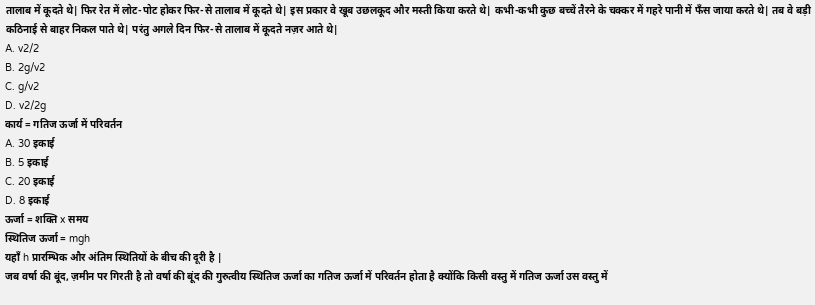तालाब में कूदते थे| फिर रेत में लोट-पोट होकर फिर-से तालाब में कूदते थे| इस प्रकार वे खूब उछलकूद और मस्ती किया करते थे| कभी-कभी कुछ बच्चें तैरने के चक्कर में गहरे पानी में फँस जाया करते थे| तब वे बड़ी कठिनाई से बाहर निकल पाते थे| परंतु अगले दिन फिर-से तालाब में कूदते नज़र आते थे|
A. v2/2
B. 2g/v2
C. g/v2
D. v2/2g
कार्य = गतिज ऊर्जा में परिवर्तन
A. 30 इकाई
B. 5 इकाई
C. 20 इकाई
D. 8 इकाई
ऊर्जा = शक्ति x समय
स्थितिज ऊर्जा = mgh
यहाँ h प्रारम्भिक और अंतिम स्थितियों के बीच की दूरी है |
जब वर्षा की बूंद, ज़मीन पर गिरती है तो वर्षा की बूंद की गुरुत्वीय स्थितिज ऊर्जा का गतिज ऊर्जा में परिवर्तन होता है क्योंकि किसी वस्तु में गतिज ऊर्जा उस वस्तु में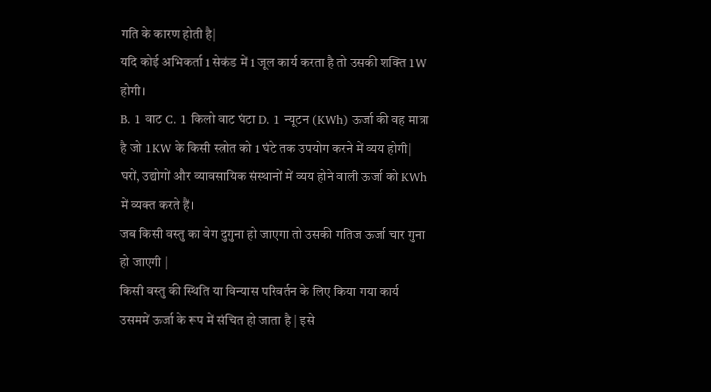गति के कारण होती है|
यदि कोई अभिकर्ता 1 सेकंड में 1 जूल कार्य करता है तो उसकी शक्ति 1W होगी।
B. 1 वाट C. 1 किलो वाट घंटा D. 1 न्यूटन (KWh) ऊर्जा की वह मात्रा है जो 1KW के किसी स्त्रोत को 1 घंटे तक उपयोग करने में व्यय होगी| घरों, उद्योगों और व्यावसायिक संस्थानों में व्यय होने वाली ऊर्जा को KWh में व्यक्त करते हैं।
जब किसी वस्तु का वेग दुगुना हो जाएगा तो उसकी गतिज ऊर्जा चार गुना हो जाएगी |
किसी वस्तु की स्थिति या विन्यास परिवर्तन के लिए किया गया कार्य उसममें ऊर्जा के रूप में संचित हो जाता है | इसे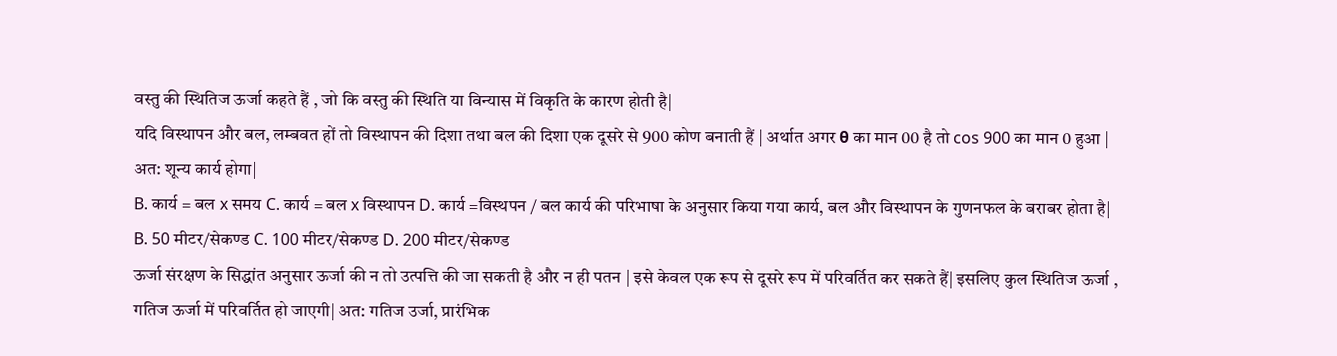वस्तु की स्थितिज ऊर्जा कहते हैं , जो कि वस्तु की स्थिति या विन्यास में विकृति के कारण होती है|
यदि विस्थापन और बल, लम्बवत हों तो विस्थापन की दिशा तथा बल की दिशा एक दूसरे से 900 कोण बनाती हैं | अर्थात अगर θ का मान 00 है तो cos 900 का मान 0 हुआ | अत: शून्य कार्य होगा|
B. कार्य = बल x समय C. कार्य = बल x विस्थापन D. कार्य =विस्थपन / बल कार्य की परिभाषा के अनुसार किया गया कार्य, बल और विस्थापन के गुणनफल के बराबर होता है|
B. 50 मीटर/सेकण्ड C. 100 मीटर/सेकण्ड D. 200 मीटर/सेकण्ड
ऊर्जा संरक्षण के सिद्धांत अनुसार ऊर्जा की न तो उत्पत्ति की जा सकती है और न ही पतन | इसे केवल एक रूप से दूसरे रूप में परिवर्तित कर सकते हैं| इसलिए कुल स्थितिज ऊर्जा , गतिज ऊर्जा में परिवर्तित हो जाएगी| अत: गतिज उर्जा, प्रारंभिक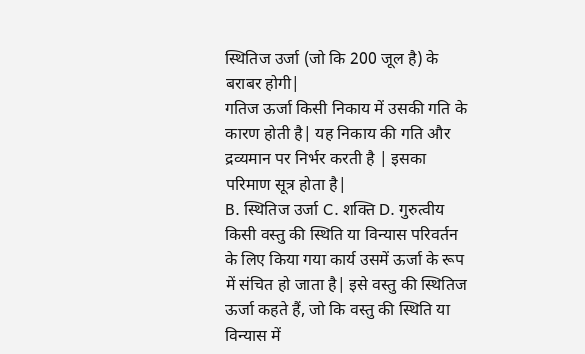स्थितिज उर्जा (जो कि 200 जूल है) के बराबर होगी|
गतिज ऊर्जा किसी निकाय में उसकी गति के कारण होती है| यह निकाय की गति और द्रव्यमान पर निर्भर करती है | इसका परिमाण सूत्र होता है|
B. स्थितिज उर्जा C. शक्ति D. गुरुत्वीय किसी वस्तु की स्थिति या विन्यास परिवर्तन के लिए किया गया कार्य उसमें ऊर्जा के रूप में संचित हो जाता है| इसे वस्तु की स्थितिज ऊर्जा कहते हैं, जो कि वस्तु की स्थिति या विन्यास में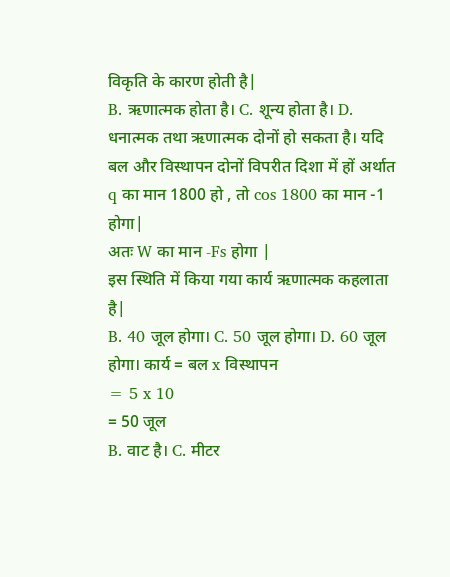विकृति के कारण होती है|
B. ऋणात्मक होता है। C. शून्य होता है। D. धनात्मक तथा ऋणात्मक दोनों हो सकता है। यदि बल और विस्थापन दोनों विपरीत दिशा में हों अर्थात q का मान 1800 हो , तो cos 1800 का मान -1 होगा|
अतः W का मान -Fs होगा |
इस स्थिति में किया गया कार्य ऋणात्मक कहलाता है|
B. 40 जूल होगा। C. 50 जूल होगा। D. 60 जूल होगा। कार्य = बल x विस्थापन
= 5 x 10
= 50 जूल
B. वाट है। C. मीटर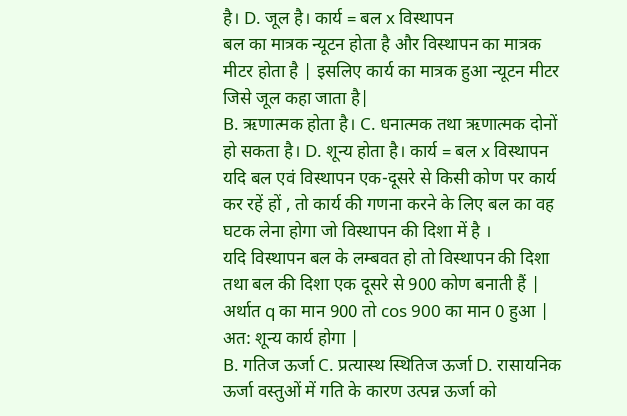है। D. जूल है। कार्य = बल x विस्थापन
बल का मात्रक न्यूटन होता है और विस्थापन का मात्रक मीटर होता है | इसलिए कार्य का मात्रक हुआ न्यूटन मीटर जिसे जूल कहा जाता है|
B. ऋणात्मक होता है। C. धनात्मक तथा ऋणात्मक दोनों हो सकता है। D. शून्य होता है। कार्य = बल x विस्थापन
यदि बल एवं विस्थापन एक-दूसरे से किसी कोण पर कार्य कर रहें हों , तो कार्य की गणना करने के लिए बल का वह घटक लेना होगा जो विस्थापन की दिशा में है ।
यदि विस्थापन बल के लम्बवत हो तो विस्थापन की दिशा तथा बल की दिशा एक दूसरे से 900 कोण बनाती हैं | अर्थात q का मान 900 तो cos 900 का मान 0 हुआ | अत: शून्य कार्य होगा |
B. गतिज ऊर्जा C. प्रत्यास्थ स्थितिज ऊर्जा D. रासायनिक ऊर्जा वस्तुओं में गति के कारण उत्पन्न ऊर्जा को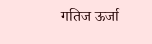गतिज ऊर्जा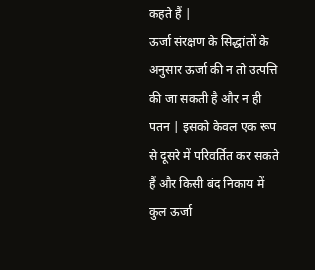कहते हैं |
ऊर्जा संरक्षण के सिद्धांतों के अनुसार ऊर्जा की न तो उत्पत्ति की जा सकती है और न ही पतन | इसको केवल एक रूप से दूसरे में परिवर्तित कर सकते हैं और किसी बंद निकाय में कुल ऊर्जा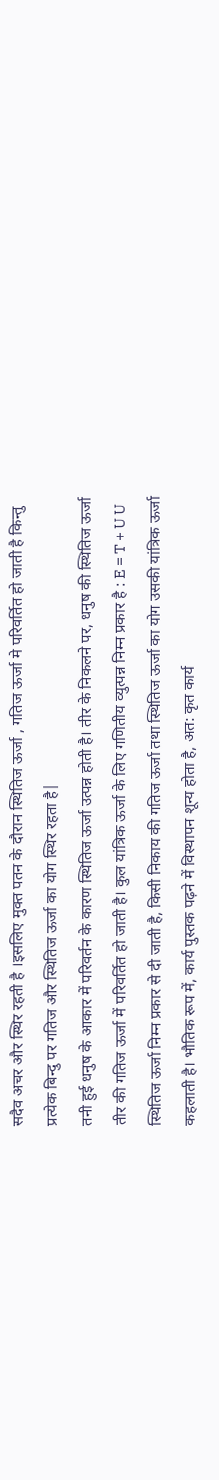सदैव अचर और स्थिर रहती है ।इसलिए मुक्त पतन के दौरान स्थितिज ऊर्जा , गतिज ऊर्जा मे परिवर्तित हो जाती है किन्तु प्रत्येक बिन्दु पर गतिज और स्थितिज ऊर्जा का योग स्थिर रहता है|
तनी हुई धनुष के आकार में परिवर्तन के कारण स्थितिज ऊर्जा उत्पन्न होती है। तीर के निकलने पर, धनुष की स्थितिज ऊर्जा तीर की गतिज ऊर्जा में परिवर्तित हो जाती है। कुल यांत्रिक ऊर्जा के लिए गणितीय व्युत्पन्न निम्न प्रकार है : E = T + U U स्थितिज ऊर्जा निम्न प्रकार से दी जाती है, किसी निकाय की गतिज ऊर्जा तथा स्थितिज ऊर्जा का योग उसकी यांत्रिक ऊर्जा कहलाती है। भौतिक रूप में, कार्य पुस्तक पढ़ने में विस्थापन शून्य होता है, अत: कृत कार्य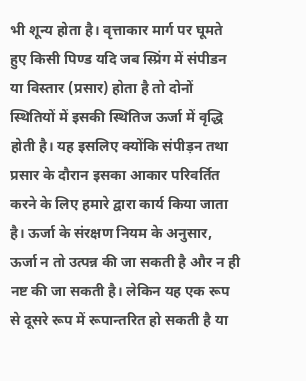भी शून्य होता है। वृत्ताकार मार्ग पर घूमते हुए किसी पिण्ड यदि जब स्प्रिंग में संपीडन या विस्तार (प्रसार) होता है तो दोनों स्थितियों में इसकी स्थितिज ऊर्जा में वृद्धि होती है। यह इसलिए क्योंकि संपीड़न तथा प्रसार के दौरान इसका आकार परिवर्तित करने के लिए हमारे द्वारा कार्य किया जाता है। ऊर्जा के संरक्षण नियम के अनुसार, ऊर्जा न तो उत्पन्न की जा सकती है और न ही नष्ट की जा सकती है। लेकिन यह एक रूप से दूसरे रूप में रूपान्तरित हो सकती है या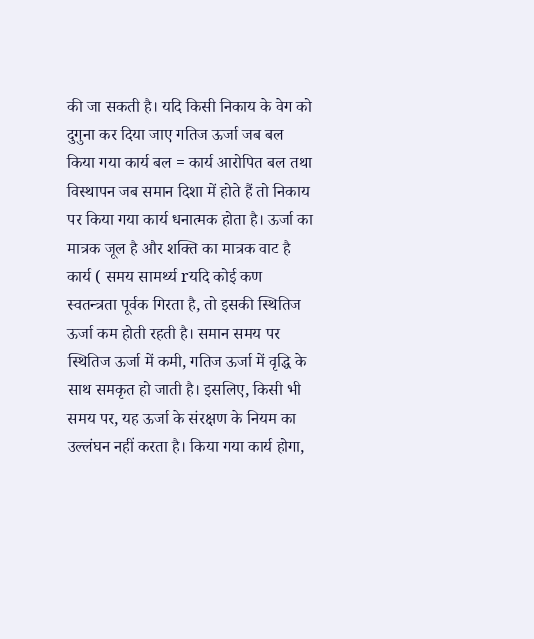की जा सकती है। यदि किसी निकाय के वेग को दुगुना कर दिया जाए गतिज ऊर्जा जब बल किया गया कार्य बल = कार्य आरोपित बल तथा विस्थापन जब समान दिशा में होते हैं तो निकाय पर किया गया कार्य धनात्मक होता है। ऊर्जा का मात्रक जूल है और शक्ति का मात्रक वाट है कार्य ( समय सामर्थ्य rयदि कोई कण स्वतन्त्रता पूर्वक गिरता है, तो इसकी स्थितिज ऊर्जा कम होती रहती है। समान समय पर स्थितिज ऊर्जा में कमी, गतिज ऊर्जा में वृद्धि के साथ समकृत हो जाती है। इसलिए, किसी भी समय पर, यह ऊर्जा के संरक्षण के नियम का उल्लंघन नहीं करता है। किया गया कार्य होगा,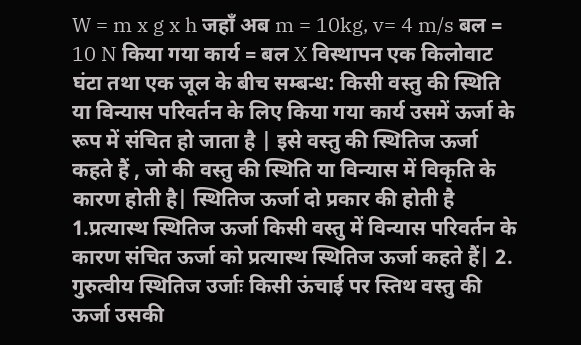W = m x g x h जहाँ अब m = 10kg, v= 4 m/s बल = 10 N किया गया कार्य = बल X विस्थापन एक किलोवाट घंटा तथा एक जूल के बीच सम्बन्ध: किसी वस्तु की स्थिति या विन्यास परिवर्तन के लिए किया गया कार्य उसमें ऊर्जा के रूप में संचित हो जाता है | इसे वस्तु की स्थितिज ऊर्जा कहते हैं , जो की वस्तु की स्थिति या विन्यास में विकृति के कारण होती है| स्थितिज ऊर्जा दो प्रकार की होती है 1.प्रत्यास्थ स्थितिज ऊर्जा किसी वस्तु में विन्यास परिवर्तन के कारण संचित ऊर्जा को प्रत्यास्थ स्थितिज ऊर्जा कहते हैं| 2. गुरुत्वीय स्थितिज उर्जाः किसी ऊंचाई पर स्तिथ वस्तु की ऊर्जा उसकी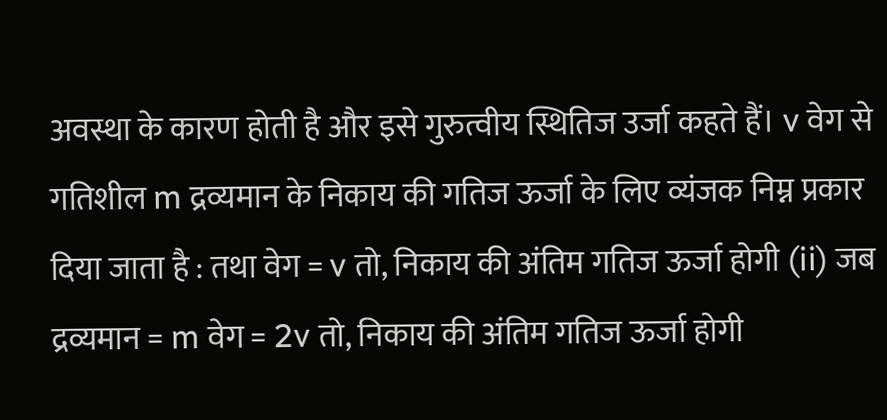अवस्था के कारण होती है और इसे गुरुत्वीय स्थितिज उर्जा कहते हैं। v वेग से गतिशील m द्रव्यमान के निकाय की गतिज ऊर्जा के लिए व्यंजक निम्न प्रकार दिया जाता है : तथा वेग = v तो, निकाय की अंतिम गतिज ऊर्जा होगी (ii) जब द्रव्यमान = m वेग = 2v तो, निकाय की अंतिम गतिज ऊर्जा होगी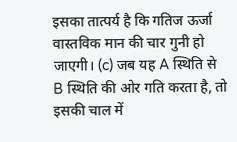इसका तात्पर्य है कि गतिज ऊर्जा वास्तविक मान की चार गुनी हो जाएगी। (c) जब यह A स्थिति से B स्थिति की ओर गति करता है, तो इसकी चाल में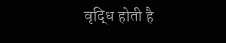वृद्धि होती है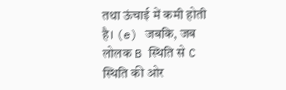तथा ऊंचाई में कमी होती है। (e) जबकि, जब लोलक B स्थिति से C स्थिति की ओर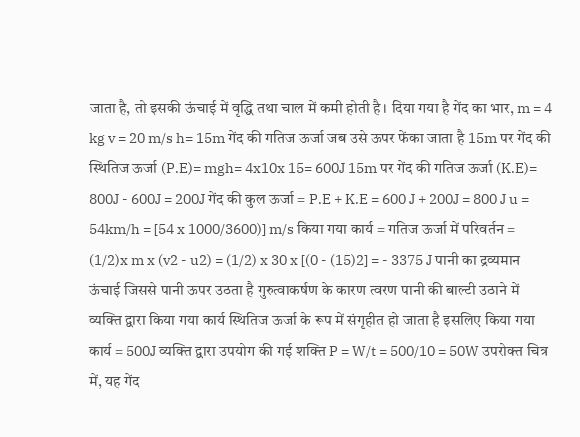जाता है, तो इसकी ऊंचाई में वृद्धि तथा चाल में कमी होती है। दिया गया है गेंद का भार, m = 4 kg v = 20 m/s h= 15m गेंद की गतिज ऊर्जा जब उसे ऊपर फेंका जाता है 15m पर गेंद की स्थितिज ऊर्जा (P.E)= mgh= 4x10x 15= 600J 15m पर गेंद की गतिज ऊर्जा (K.E)= 800J - 600J = 200J गेंद की कुल ऊर्जा = P.E + K.E = 600 J + 200J = 800 J u = 54km/h = [54 x 1000/3600)] m/s किया गया कार्य = गतिज ऊर्जा में परिवर्तन = (1/2)x m x (v2 - u2) = (1/2) x 30 x [(0 - (15)2] = - 3375 J पानी का द्रव्यमान ऊंचाई जिससे पानी ऊपर उठता है गुरुत्वाकर्षण के कारण त्वरण पानी की बाल्टी उठाने में व्यक्ति द्वारा किया गया कार्य स्थितिज ऊर्जा के रूप में संगृहीत हो जाता है इसलिए किया गया कार्य = 500J व्यक्ति द्वारा उपयोग की गई शक्ति P = W/t = 500/10 = 50W उपरोक्त चित्र में, यह गेंद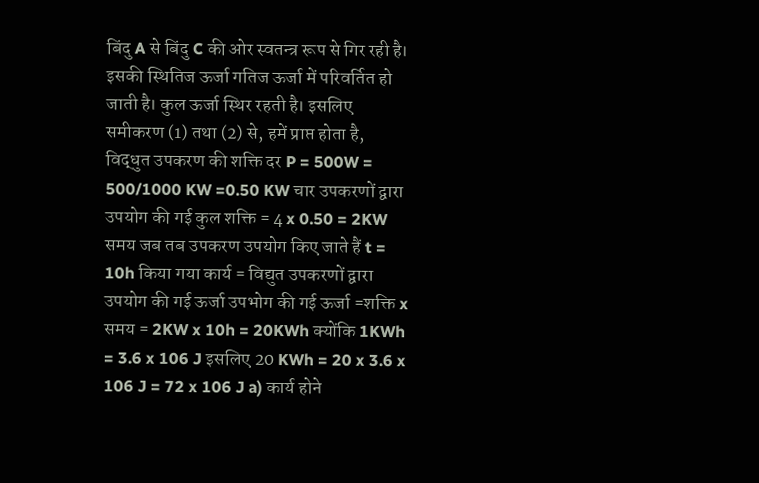बिंदु A से बिंदु C की ओर स्वतन्त्र रूप से गिर रही है। इसकी स्थितिज ऊर्जा गतिज ऊर्जा में परिवर्तित हो जाती है। कुल ऊर्जा स्थिर रहती है। इसलिए समीकरण (1) तथा (2) से, हमें प्राप्त होता है, विद्धुत उपकरण की शक्ति दर P = 500W = 500/1000 KW =0.50 KW चार उपकरणों द्वारा उपयोग की गई कुल शक्ति = 4 x 0.50 = 2KW समय जब तब उपकरण उपयोग किए जाते हैं t = 10h किया गया कार्य = विद्युत उपकरणों द्वारा उपयोग की गई ऊर्जा उपभोग की गई ऊर्जा =शक्ति x समय = 2KW x 10h = 20KWh क्योंकि 1KWh = 3.6 x 106 J इसलिए 20 KWh = 20 x 3.6 x 106 J = 72 x 106 J a) कार्य होने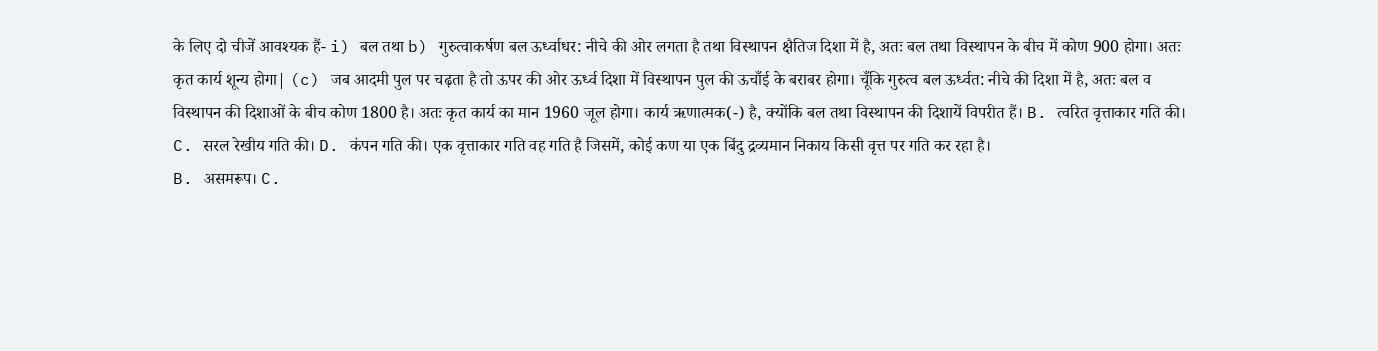के लिए दो चीजें आवश्यक हैं- i) बल तथा b) गुरुत्वाकर्षण बल ऊर्ध्वाधर: नीचे की ओर लगता है तथा विस्थापन क्षैतिज दिशा में है, अतः बल तथा विस्थापन के बीच में कोण 900 होगा। अतः कृत कार्य शून्य होगा| (c) जब आदमी पुल पर चढ़ता है तो ऊपर की ओर ऊर्ध्व दिशा में विस्थापन पुल की ऊचाँई के बराबर होगा। चूँकि गुरुत्व बल ऊर्ध्वत: नीचे की दिशा में है, अतः बल व विस्थापन की दिशाओं के बीच कोण 1800 है। अतः कृत कार्य का मान 1960 जूल होगा। कार्य ऋणात्मक(-) है, क्योंकि बल तथा विस्थापन की दिशायें विपरीत हैं। B. त्वरित वृत्ताकार गति की। C. सरल रेखीय गति की। D. कंपन गति की। एक वृत्ताकार गति वह गति है जिसमें, कोई कण या एक बिंदु द्रव्यमान निकाय किसी वृत्त पर गति कर रहा है।
B. असमरूप। C.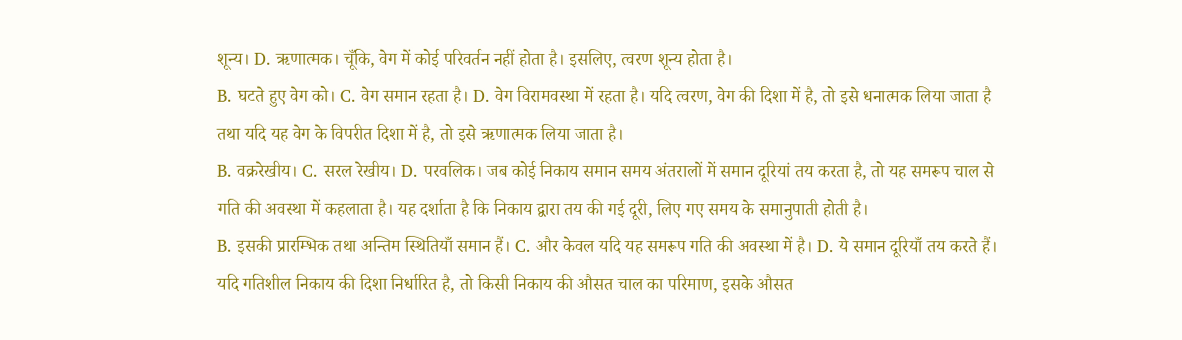शून्य। D. ऋणात्मक। चूँकि, वेग में कोई परिवर्तन नहीं होता है। इसलिए, त्वरण शून्य होता है।
B. घटते हुए वेग को। C. वेग समान रहता है। D. वेग विरामवस्था में रहता है। यदि त्वरण, वेग की दिशा में है, तो इसे धनात्मक लिया जाता है तथा यदि यह वेग के विपरीत दिशा में है, तो इसे ऋणात्मक लिया जाता है।
B. वक्ररेखीय। C. सरल रेखीय। D. परवलिक। जब कोई निकाय समान समय अंतरालों में समान दूरियां तय करता है, तो यह समरूप चाल से गति की अवस्था में कहलाता है। यह दर्शाता है कि निकाय द्वारा तय की गई दूरी, लिए गए समय के समानुपाती होती है।
B. इसकी प्रारम्भिक तथा अन्तिम स्थितियाँ समान हैं। C. और केवल यदि यह समरूप गति की अवस्था में है। D. ये समान दूरियाँ तय करते हैं। यदि गतिशील निकाय की दिशा निर्धारित है, तो किसी निकाय की औसत चाल का परिमाण, इसके औसत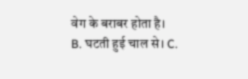वेग के बराबर होता है।
B. घटती हुई चाल से। C.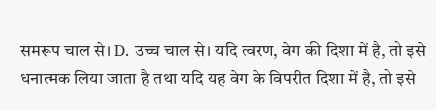समरूप चाल से। D. उच्च चाल से। यदि त्वरण, वेग की दिशा में है, तो इसे धनात्मक लिया जाता है तथा यदि यह वेग के विपरीत दिशा में है, तो इसे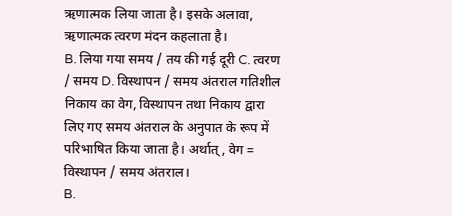ऋणात्मक लिया जाता है। इसके अलावा, ऋणात्मक त्वरण मंदन कहलाता है।
B. लिया गया समय / तय की गई दूरी C. त्वरण / समय D. विस्थापन / समय अंतराल गतिशील निकाय का वेग, विस्थापन तथा निकाय द्वारा लिए गए समय अंतराल के अनुपात के रूप में परिभाषित किया जाता है। अर्थात्, वेग = विस्थापन / समय अंतराल।
B.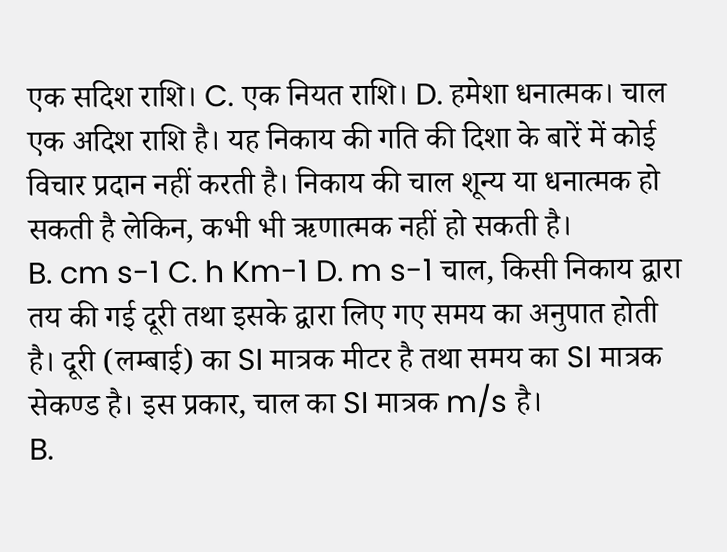एक सदिश राशि। C. एक नियत राशि। D. हमेशा धनात्मक। चाल एक अदिश राशि है। यह निकाय की गति की दिशा के बारें में कोई विचार प्रदान नहीं करती है। निकाय की चाल शून्य या धनात्मक हो सकती है लेकिन, कभी भी ऋणात्मक नहीं हो सकती है।
B. cm s-1 C. h Km-1 D. m s-1 चाल, किसी निकाय द्वारा तय की गई दूरी तथा इसके द्वारा लिए गए समय का अनुपात होती है। दूरी (लम्बाई) का SI मात्रक मीटर है तथा समय का SI मात्रक सेकण्ड है। इस प्रकार, चाल का SI मात्रक m/s है।
B.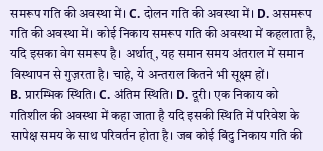समरूप गति की अवस्था में। C. दोलन गति की अवस्था में। D. असमरूप गति की अवस्था में। कोई निकाय समरूप गति की अवस्था में कहलाता है, यदि इसका वेग समरूप है। अर्थात्, यह समान समय अंतराल में समान विस्थापन से गुज़रता है। चाहे, ये अन्तराल कितने भी सूक्ष्म हों।
B. प्रारम्भिक स्थिति। C. अंतिम स्थिति। D. दूरी। एक निकाय को गतिशील की अवस्था में कहा जाता है यदि इसकी स्थिति में परिवेश के सापेक्ष समय के साथ परिवर्तन होता है। जब कोई बिंदु निकाय गति की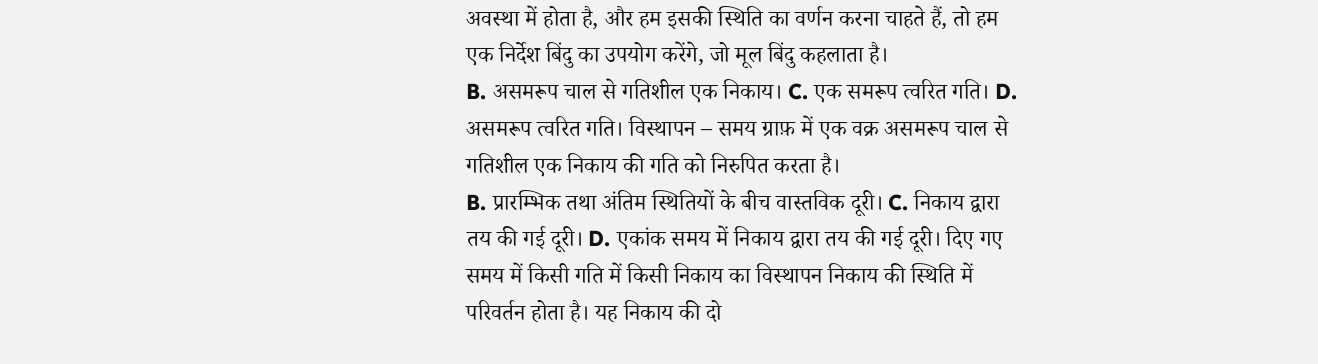अवस्था में होता है, और हम इसकी स्थिति का वर्णन करना चाहते हैं, तो हम एक निर्देश बिंदु का उपयोग करेंगे, जो मूल बिंदु कहलाता है।
B. असमरूप चाल से गतिशील एक निकाय। C. एक समरूप त्वरित गति। D. असमरूप त्वरित गति। विस्थापन – समय ग्राफ़ में एक वक्र असमरूप चाल से गतिशील एक निकाय की गति को निरुपित करता है।
B. प्रारम्भिक तथा अंतिम स्थितियों के बीच वास्तविक दूरी। C. निकाय द्वारा तय की गई दूरी। D. एकांक समय में निकाय द्वारा तय की गई दूरी। दिए गए समय में किसी गति में किसी निकाय का विस्थापन निकाय की स्थिति में परिवर्तन होता है। यह निकाय की दो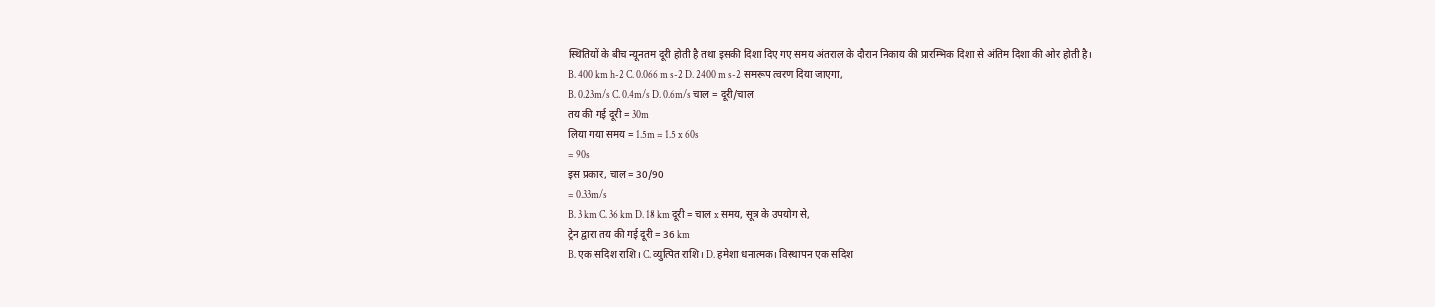स्थितियों के बीच न्यूनतम दूरी होती है तथा इसकी दिशा दिए गए समय अंतराल के दौरान निकाय की प्रारम्भिक दिशा से अंतिम दिशा की ओर होती है।
B. 400 km h-2 C. 0.066 m s-2 D. 2400 m s-2 समरूप त्वरण दिया जाएगा,
B. 0.23m/s C. 0.4m/s D. 0.6m/s चाल = दूरी/चाल
तय की गई दूरी = 30m
लिया गया समय = 1.5m = 1.5 x 60s
= 90s
इस प्रकार, चाल = 30/90
= 0.33m/s
B. 3 km C. 36 km D. 18 km दूरी = चाल x समय, सूत्र के उपयोग से,
ट्रेन द्वारा तय की गई दूरी = 36 km
B. एक सदिश राशि। C. व्युत्पित राशि। D. हमेशा धनात्मक। विस्थापन एक सदिश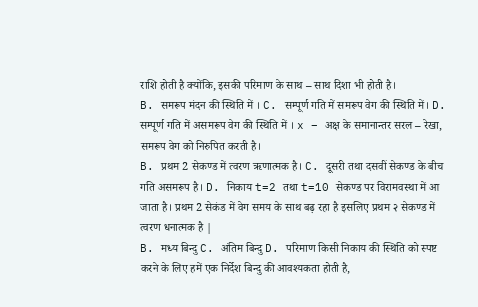राशि होती है क्योंकि, इसकी परिमाण के साथ – साथ दिशा भी होती है।
B. समरूप मंदन की स्थिति में । C. सम्पूर्ण गति में समरूप वेग की स्थिति में। D. सम्पूर्ण गति में असमरूप वेग की स्थिति में । x – अक्ष के समानान्तर सरल – रेखा, समरूप वेग को निरुपित करती है।
B. प्रथम 2 सेकण्ड में त्वरण ऋणात्मक है। C. दूसरी तथा दसवीं सेकण्ड के बीच गति असमरूप है। D. निकाय t=2 तथा t=10 सेकण्ड पर विरामवस्था में आ जाता है। प्रथम 2 सेकंड में वेग समय के साथ बढ़ रहा है इसलिए प्रथम २ सेकण्ड में त्वरण धनात्मक है |
B. मध्य बिन्दु C. अंतिम बिन्दु D. परिमाण किसी निकाय की स्थिति को स्पष्ट करने के लिए हमें एक निर्देश बिन्दु की आवश्यकता होती है,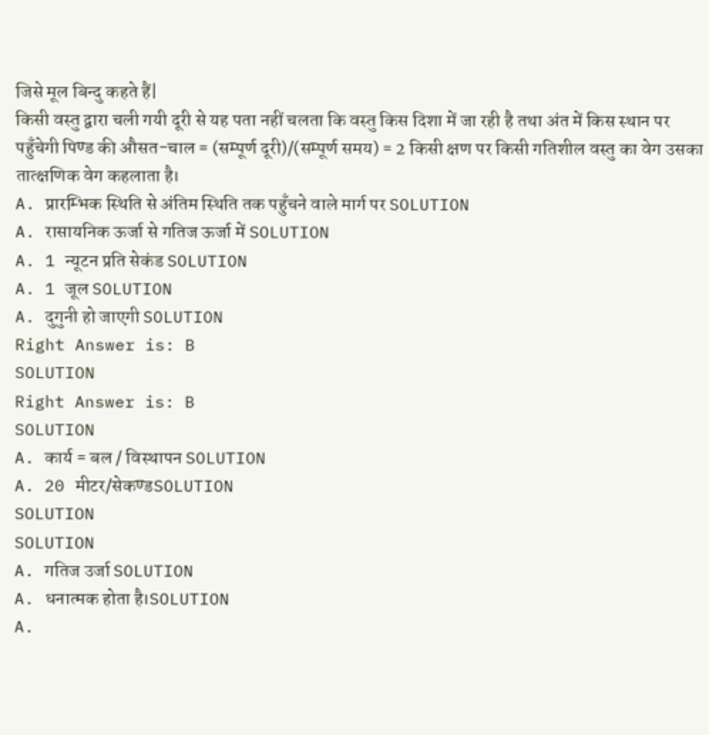जिसे मूल बिन्दु कहते हैं|
किसी वस्तु द्वारा चली गयी दूरी से यह पता नहीं चलता कि वस्तु किस दिशा में जा रही है तथा अंत में किस स्थान पर पहुँचेगी पिण्ड की औसत-चाल = (सम्पूर्ण दूरी)/(सम्पूर्ण समय) = 2 किसी क्षण पर किसी गतिशील वस्तु का वेग उसका तात्क्षणिक वेग कहलाता है।
A. प्रारम्भिक स्थिति से अंतिम स्थिति तक पहुँचने वाले मार्ग पर SOLUTION
A. रासायनिक ऊर्जा से गतिज ऊर्जा में SOLUTION
A. 1 न्यूटन प्रति सेकंड SOLUTION
A. 1 जूल SOLUTION
A. दुगुनी हो जाएगी SOLUTION
Right Answer is: B
SOLUTION
Right Answer is: B
SOLUTION
A. कार्य = बल / विस्थापन SOLUTION
A. 20 मीटर/सेकण्डSOLUTION
SOLUTION
SOLUTION
A. गतिज उर्जा SOLUTION
A. धनात्मक होता है।SOLUTION
A.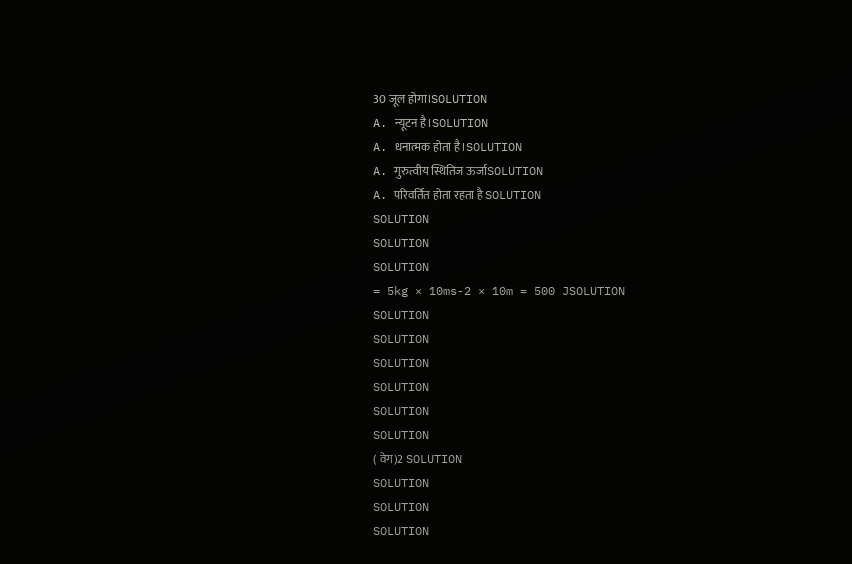30 जूल होगा।SOLUTION
A. न्यूटन है।SOLUTION
A. धनात्मक होता है।SOLUTION
A. गुरुत्वीय स्थितिज ऊर्जाSOLUTION
A. परिवर्तित होता रहता है SOLUTION
SOLUTION
SOLUTION
SOLUTION
= 5kg × 10ms-2 × 10m = 500 JSOLUTION
SOLUTION
SOLUTION
SOLUTION
SOLUTION
SOLUTION
SOLUTION
( वेग)2 SOLUTION
SOLUTION
SOLUTION
SOLUTION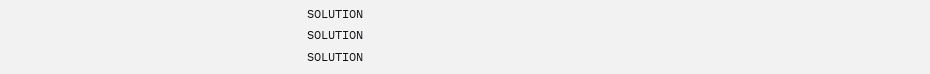SOLUTION
SOLUTION
SOLUTION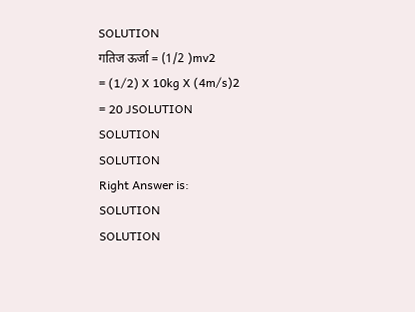SOLUTION
गतिज ऊर्जा = (1/2 )mv2
= (1/2) X 10kg X (4m/s)2
= 20 JSOLUTION
SOLUTION
SOLUTION
Right Answer is:
SOLUTION
SOLUTION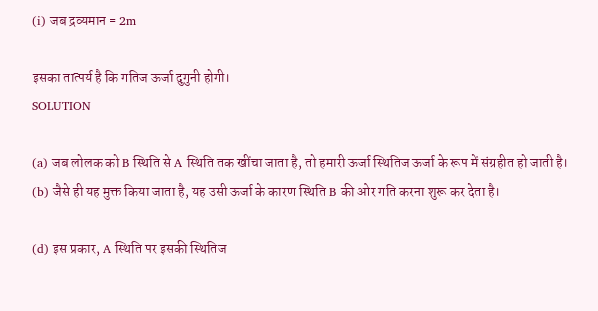(i) जब द्रव्यमान = 2m

इसका तात्पर्य है कि गतिज ऊर्जा दुगुनी होगी।
SOLUTION

(a) जब लोलक को B स्थिति से A स्थिति तक खींचा जाता है, तो हमारी ऊर्जा स्थितिज ऊर्जा के रूप में संग्रहीत हो जाती है।
(b) जैसे ही यह मुक्त किया जाता है, यह उसी ऊर्जा के कारण स्थिति B की ओर गति करना शुरू कर देता है।

(d) इस प्रकार, A स्थिति पर इसकी स्थितिज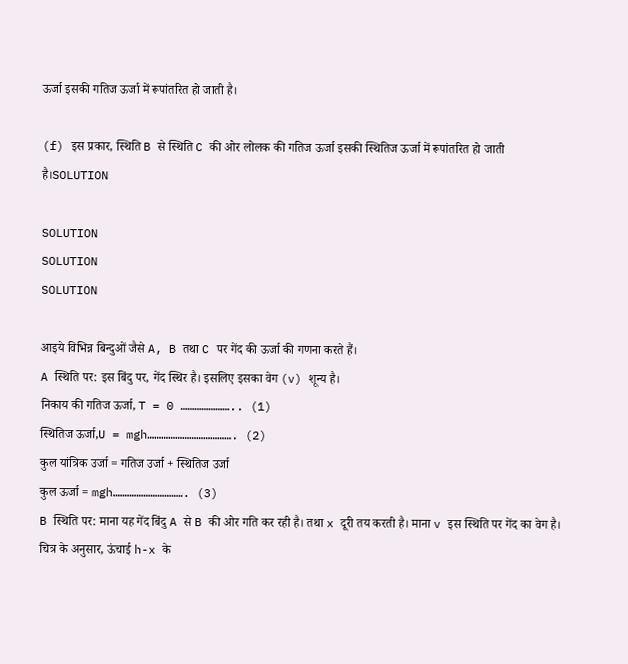ऊर्जा इसकी गतिज ऊर्जा में रूपांतरित हो जाती है।

(f) इस प्रकार, स्थिति B से स्थिति C की ओर लोलक की गतिज ऊर्जा इसकी स्थितिज ऊर्जा में रूपांतरित हो जाती है।SOLUTION

SOLUTION
SOLUTION
SOLUTION

आइये विभिन्न बिन्दुओं जैसे A, B तथा C पर गेंद की ऊर्जा की गणना करते हैं।
A स्थिति पर: इस बिंदु पर, गेंद स्थिर है। इसलिए इसका वेग (v) शून्य है।
निकाय की गतिज ऊर्जा, T = 0 ………………….. (1)
स्थितिज ऊर्जा,U = mgh………………………………. (2)
कुल यांत्रिक उर्जा = गतिज उर्जा + स्थितिज उर्जा
कुल ऊर्जा = mgh…………………………. (3)
B स्थिति पर: माना यह गेंद बिंदु A से B की ओर गति कर रही है। तथा x दूरी तय करती है। माना v इस स्थिति पर गेंद का वेग है।
चित्र के अनुसार, ऊंचाई h-x के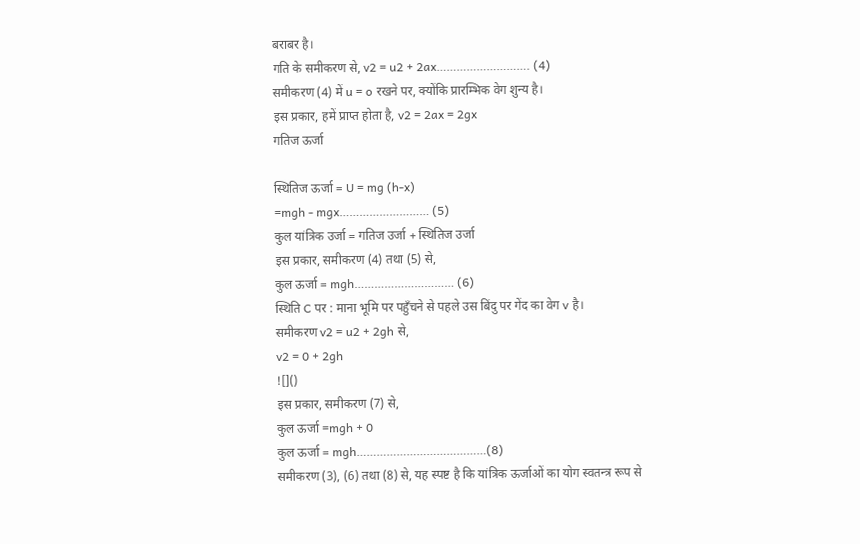बराबर है।
गति के समीकरण से, v2 = u2 + 2ax………………………. (4)
समीकरण (4) में u = o रखने पर, क्योंकि प्रारम्भिक वेग शुन्य है।
इस प्रकार, हमें प्राप्त होता है, v2 = 2ax = 2gx
गतिज ऊर्जा

स्थितिज ऊर्जा = U = mg (h-x)
=mgh - mgx……………………… (5)
कुल यांत्रिक उर्जा = गतिज उर्जा + स्थितिज उर्जा
इस प्रकार, समीकरण (4) तथा (5) से,
कुल ऊर्जा = mgh………………………… (6)
स्थिति C पर : माना भूमि पर पहुँचने से पहले उस बिंदु पर गेंद का वेग v है।
समीकरण v2 = u2 + 2gh से,
v2 = 0 + 2gh
![]()
इस प्रकार, समीकरण (7) से,
कुल ऊर्जा =mgh + 0
कुल ऊर्जा = mgh…………………………………(8)
समीकरण (3), (6) तथा (8) से, यह स्पष्ट है कि यांत्रिक ऊर्जाओं का योग स्वतन्त्र रूप से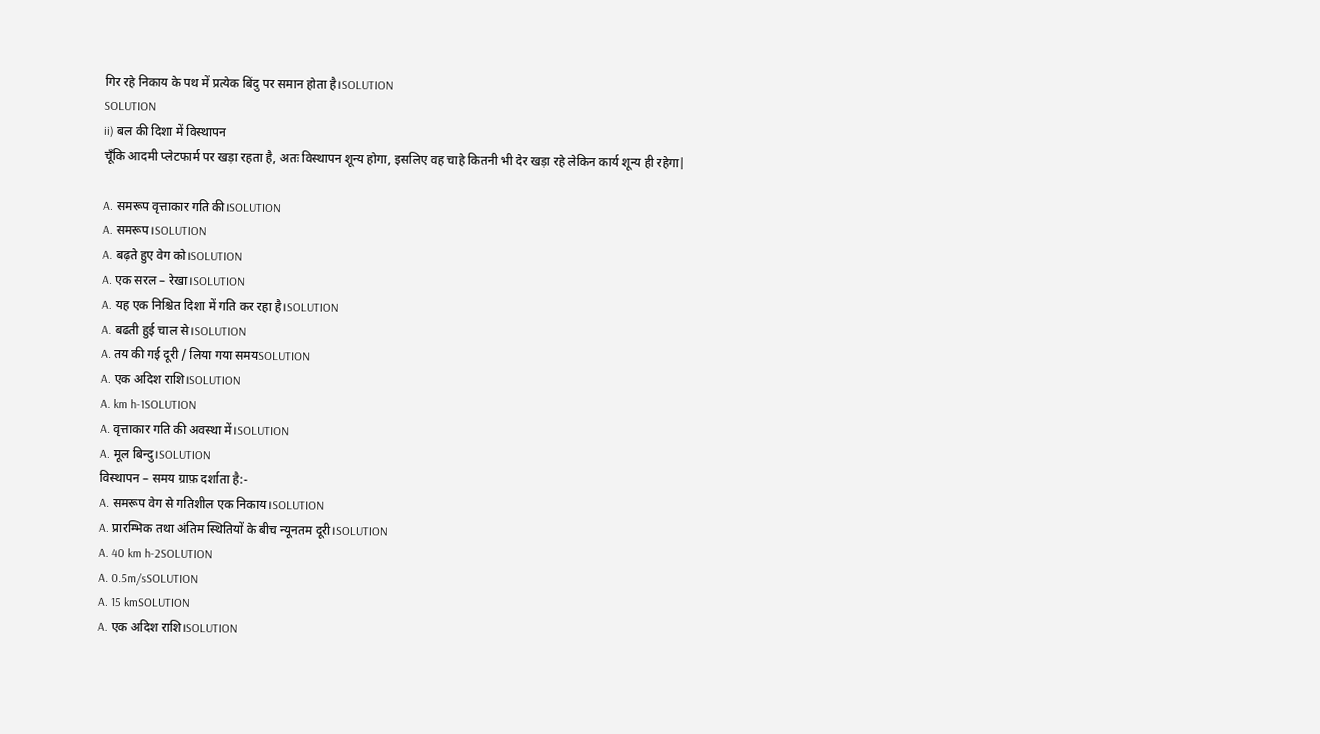गिर रहे निकाय के पथ में प्रत्येक बिंदु पर समान होता है।SOLUTION
SOLUTION
ii) बल की दिशा में विस्थापन
चूँकि आदमी प्लेटफार्म पर खड़ा रहता है, अतः विस्थापन शून्य होगा, इसलिए वह चाहे कितनी भी देर खड़ा रहे लेकिन कार्य शून्य ही रहेगा|

A. समरूप वृत्ताकार गति की।SOLUTION
A. समरूप।SOLUTION
A. बढ़ते हुए वेग को।SOLUTION
A. एक सरल – रेखा।SOLUTION
A. यह एक निश्चित दिशा में गति कर रहा है।SOLUTION
A. बढती हुई चाल से।SOLUTION
A. तय की गई दूरी / लिया गया समयSOLUTION
A. एक अदिश राशि।SOLUTION
A. km h-1SOLUTION
A. वृत्ताकार गति की अवस्था में।SOLUTION
A. मूल बिन्दु।SOLUTION
विस्थापन – समय ग्राफ़ दर्शाता है:-
A. समरूप वेग से गतिशील एक निकाय।SOLUTION
A. प्रारम्भिक तथा अंतिम स्थितियों के बीच न्यूनतम दूरी।SOLUTION
A. 40 km h-2SOLUTION
A. 0.5m/sSOLUTION
A. 15 kmSOLUTION
A. एक अदिश राशि।SOLUTION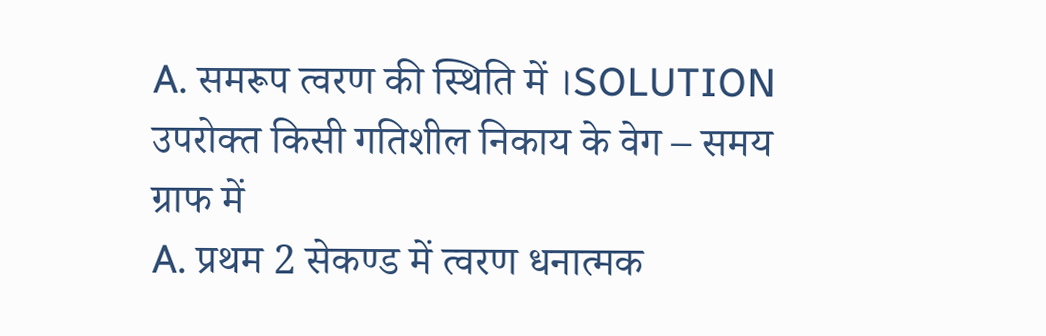A. समरूप त्वरण की स्थिति में ।SOLUTION
उपरोक्त किसी गतिशील निकाय के वेग – समय ग्राफ में
A. प्रथम 2 सेकण्ड में त्वरण धनात्मक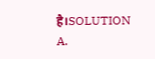है।SOLUTION
A.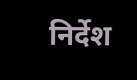निर्देश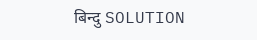बिन्दु SOLUTION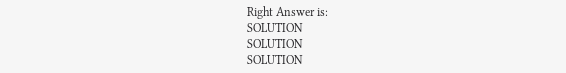Right Answer is:
SOLUTION
SOLUTION
SOLUTION